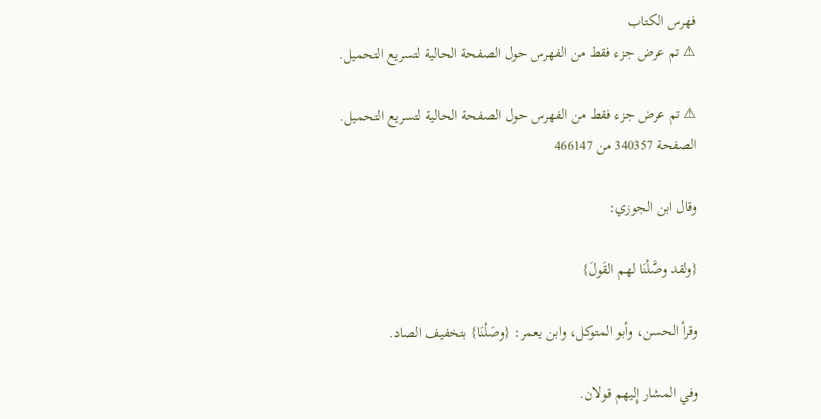فهرس الكتاب
⚠ تم عرض جزء فقط من الفهرس حول الصفحة الحالية لتسريع التحميل.

⚠ تم عرض جزء فقط من الفهرس حول الصفحة الحالية لتسريع التحميل.
الصفحة 340357 من 466147

وقال ابن الجوزي:

{ولقد وصَّلْنَا لهم القَولَ}

وقرأ الحسن، وأبو المتوكل، وابن يعمر: {وصَلْنَا} بتخفيف الصاد.

وفي المشار إِليهم قولان.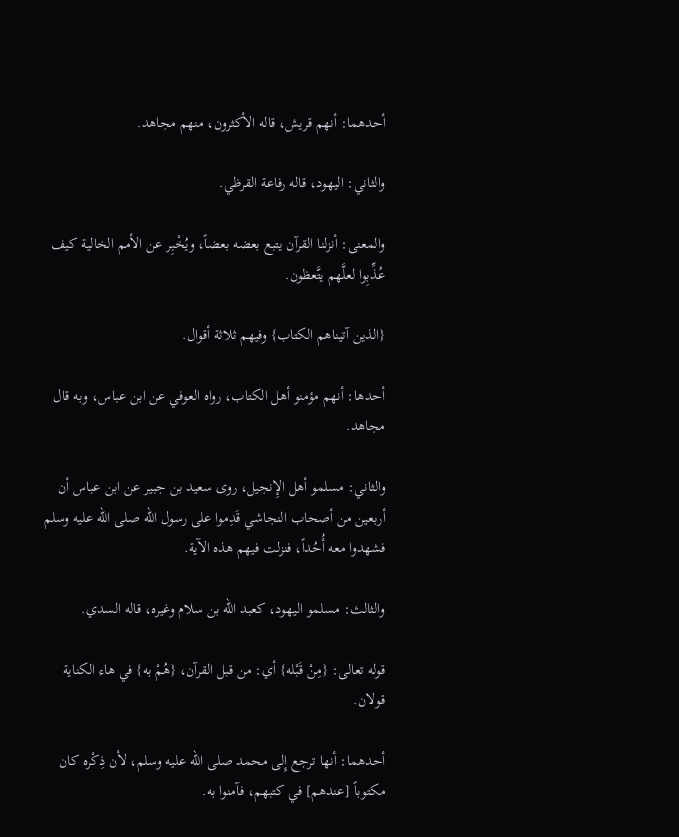أحدهما: أنهم قريش، قاله الأكثرون، منهم مجاهد.

والثاني: اليهود، قاله رفاعة القرظي.

والمعنى: أنزلنا القرآن يتبع بعضه بعضاً، ويُخْبِر عن الأمم الخالية كيف عُذِّبِوا لعلَّهم يتَّعظون.

{الذين آتيناهم الكتاب} وفيهم ثلاثة أقوال.

أحدها: أنهم مؤمنو أهل الكتاب، رواه العوفي عن ابن عباس، وبه قال مجاهد.

والثاني: مسلمو أهل الإِنجيل، روى سعيد بن جبير عن ابن عباس أن أربعين من أصحاب النجاشي قَدِموا على رسول الله صلى الله عليه وسلم فشهدوا معه أُحُداً، فنزلت فيهم هذه الآية.

والثالث: مسلمو اليهود، كعبد الله بن سلام وغيره، قاله السدي.

قوله تعالى: {مِنْ قَبْله} أي: من قبل القرآن، {هُمْ به} في هاء الكناية قولان.

أحدهما: أنها ترجع إِلى محمد صلى الله عليه وسلم، لأن ذِكْره كان مكتوباً [عندهم] في كتبهم، فآمنوا به.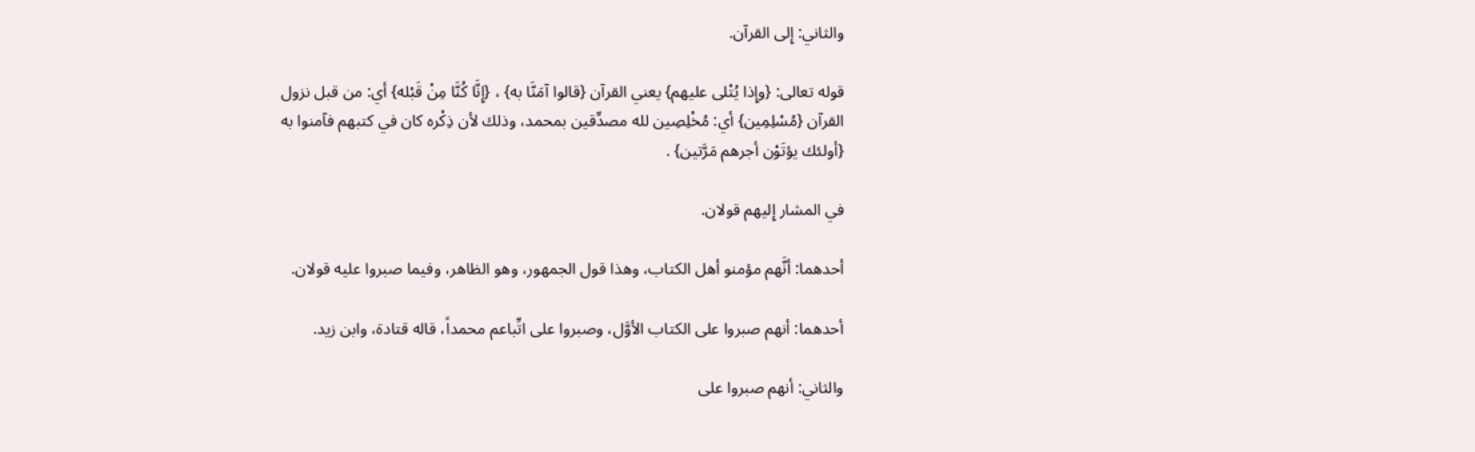والثاني: إِلى القرآن.

قوله تعالى: {وإِذا يُتْلى عليهم} يعني القرآن {قالوا آمَنَّا به} ، {إِنَّا كُنَّا مِنْ قَبْله} أي: من قبل نزول القرآن {مُسْلِمِين} أي: مُخْلِصِين لله مصدِّقين بمحمد، وذلك لأن ذِكْره كان في كتبهم فآمنوا به {أولئك يؤتَوْن أجرهم مَرَّتين} .

في المشار إِليهم قولان.

أحدهما: أنَّهم مؤمنو أهل الكتاب، وهذا قول الجمهور، وهو الظاهر، وفيما صبروا عليه قولان.

أحدهما: أنهم صبروا على الكتاب الأوَّل، وصبروا على اتِّباعم محمداً، قاله قتادة، وابن زيد.

والثاني: أنهم صبروا على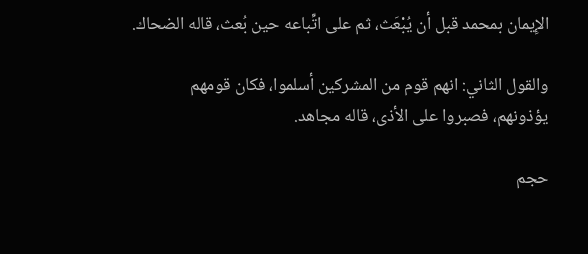الإِيمان بمحمد قبل أن يُبْعَث، ثم على اتِّباعه حين بُعث، قاله الضحاك.

والقول الثاني: انهم قوم من المشركين أسلموا، فكان قومهم يؤذونهم، فصبروا على الأذى، قاله مجاهد.

حجم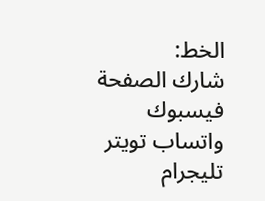الخط:
شارك الصفحة
فيسبوك واتساب تويتر تليجرام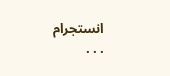انستجرام
. . .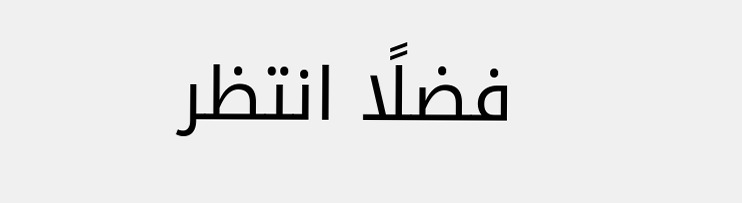فضلًا انتظر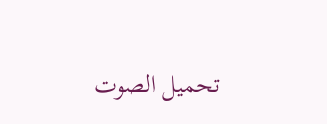تحميل الصوت